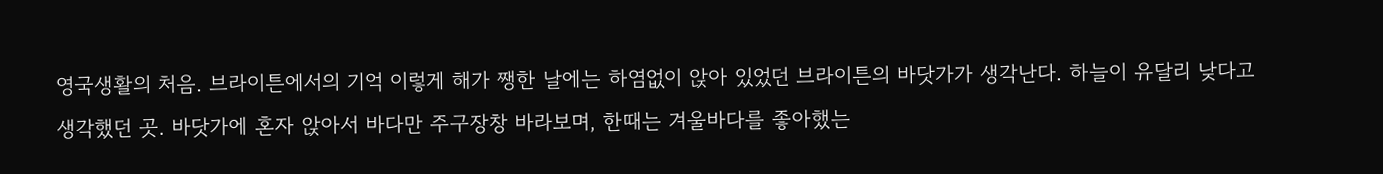영국생활의 처음. 브라이튼에서의 기억 이렇게 해가 쨍한 날에는 하염없이 앉아 있었던 브라이튼의 바닷가가 생각난다. 하늘이 유달리 낮다고 생각했던 곳. 바닷가에 혼자 앉아서 바다만 주구장창 바라보며, 한때는 겨울바다를 좋아했는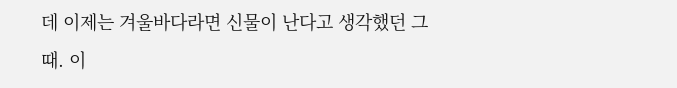데 이제는 겨울바다라면 신물이 난다고 생각했던 그 때. 이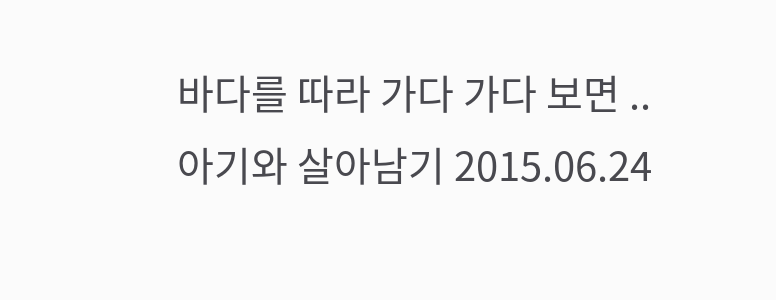바다를 따라 가다 가다 보면 .. 아기와 살아남기 2015.06.24